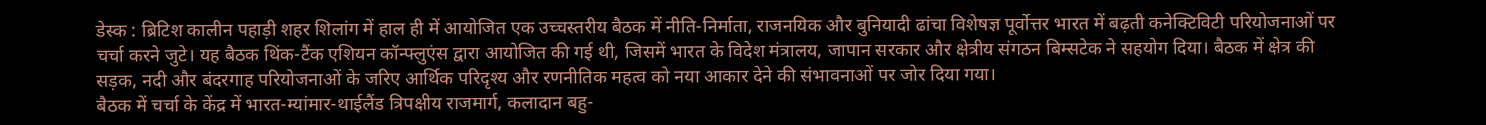डेस्क : ब्रिटिश कालीन पहाड़ी शहर शिलांग में हाल ही में आयोजित एक उच्चस्तरीय बैठक में नीति-निर्माता, राजनयिक और बुनियादी ढांचा विशेषज्ञ पूर्वोत्तर भारत में बढ़ती कनेक्टिविटी परियोजनाओं पर चर्चा करने जुटे। यह बैठक थिंक-टैंक एशियन कॉन्फ्लुएंस द्वारा आयोजित की गई थी, जिसमें भारत के विदेश मंत्रालय, जापान सरकार और क्षेत्रीय संगठन बिम्सटेक ने सहयोग दिया। बैठक में क्षेत्र की सड़क, नदी और बंदरगाह परियोजनाओं के जरिए आर्थिक परिदृश्य और रणनीतिक महत्व को नया आकार देने की संभावनाओं पर जोर दिया गया।
बैठक में चर्चा के केंद्र में भारत-म्यांमार-थाईलैंड त्रिपक्षीय राजमार्ग, कलादान बहु-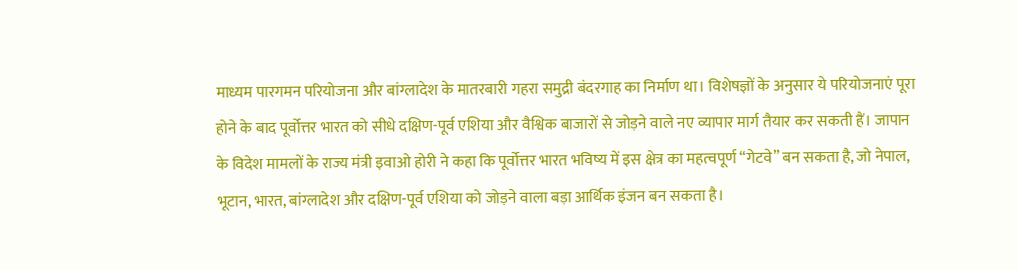माध्यम पारगमन परियोजना और बांग्लादेश के मातरबारी गहरा समुद्री बंदरगाह का निर्माण था। विशेषज्ञों के अनुसार ये परियोजनाएं पूरा होने के बाद पूर्वोत्तर भारत को सीधे दक्षिण-पूर्व एशिया और वैश्विक बाजारों से जोड़ने वाले नए व्यापार मार्ग तैयार कर सकती हैं। जापान के विदेश मामलों के राज्य मंत्री इवाओ होरी ने कहा कि पूर्वोत्तर भारत भविष्य में इस क्षेत्र का महत्वपूर्ण “गेटवे” बन सकता है, जो नेपाल, भूटान, भारत, बांग्लादेश और दक्षिण-पूर्व एशिया को जोड़ने वाला बड़ा आर्थिक इंजन बन सकता है।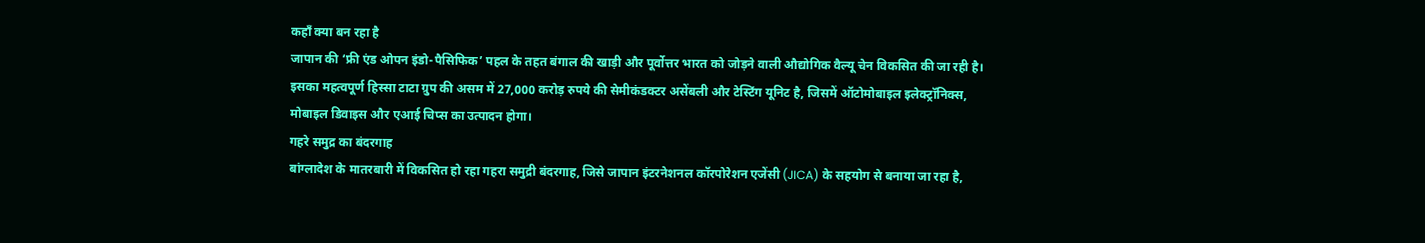कहाँ क्या बन रहा है
जापान की ‘फ्री एंड ओपन इंडो-पैसिफिक’ पहल के तहत बंगाल की खाड़ी और पूर्वोत्तर भारत को जोड़ने वाली औद्योगिक वैल्यू चेन विकसित की जा रही है। इसका महत्वपूर्ण हिस्सा टाटा ग्रुप की असम में 27,000 करोड़ रुपये की सेमीकंडक्टर असेंबली और टेस्टिंग यूनिट है, जिसमें ऑटोमोबाइल इलेक्ट्रॉनिक्स, मोबाइल डिवाइस और एआई चिप्स का उत्पादन होगा।
गहरे समुद्र का बंदरगाह
बांग्लादेश के मातरबारी में विकसित हो रहा गहरा समुद्री बंदरगाह, जिसे जापान इंटरनेशनल कॉरपोरेशन एजेंसी (JICA) के सहयोग से बनाया जा रहा है,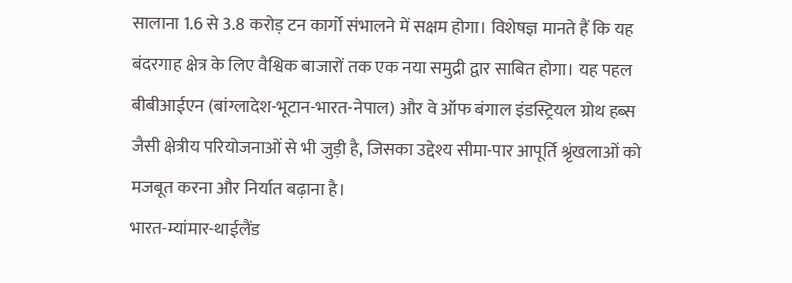सालाना 1.6 से 3.8 करोड़ टन कार्गो संभालने में सक्षम होगा। विशेषज्ञ मानते हैं कि यह बंदरगाह क्षेत्र के लिए वैश्विक बाजारों तक एक नया समुद्री द्वार साबित होगा। यह पहल बीबीआईएन (बांग्लादेश-भूटान-भारत-नेपाल) और वे ऑफ बंगाल इंडस्ट्रियल ग्रोथ हब्स जैसी क्षेत्रीय परियोजनाओं से भी जुड़ी है, जिसका उद्देश्य सीमा-पार आपूर्ति श्रृंखलाओं को मजबूत करना और निर्यात बढ़ाना है।
भारत-म्यांमार-थाईलैंड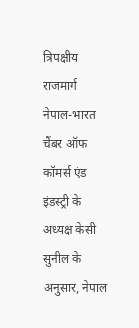त्रिपक्षीय राजमार्ग
नेपाल-भारत चैंबर ऑफ कॉमर्स एंड इंडस्ट्री के अध्यक्ष केसी सुनील के अनुसार, नेपाल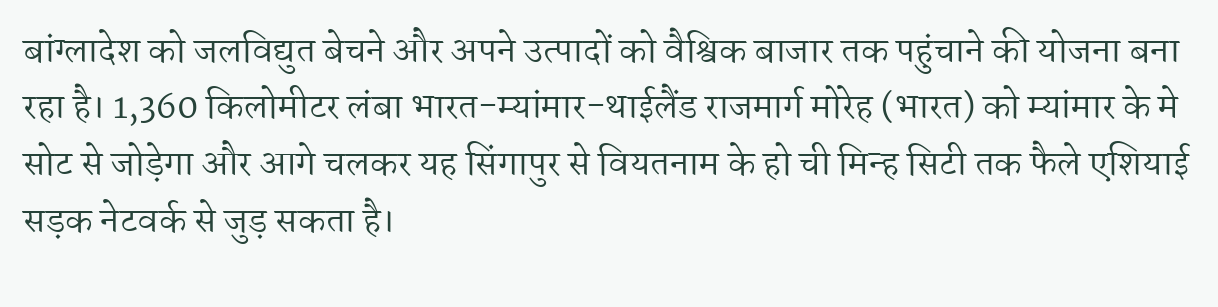बांग्लादेश को जलविद्युत बेचने और अपने उत्पादों को वैश्विक बाजार तक पहुंचाने की योजना बना रहा है। 1,360 किलोमीटर लंबा भारत-म्यांमार-थाईलैंड राजमार्ग मोरेह (भारत) को म्यांमार के मे सोट से जोड़ेगा और आगे चलकर यह सिंगापुर से वियतनाम के हो ची मिन्ह सिटी तक फैले एशियाई सड़क नेटवर्क से जुड़ सकता है।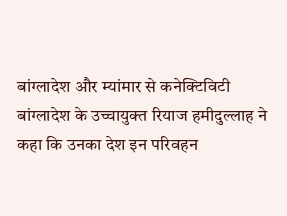बांग्लादेश और म्यांमार से कनेक्टिविटी
बांग्लादेश के उच्चायुक्त रियाज हमीदुल्लाह ने कहा कि उनका देश इन परिवहन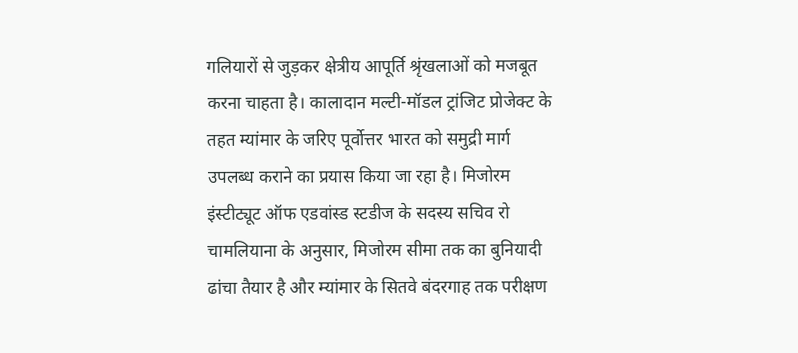गलियारों से जुड़कर क्षेत्रीय आपूर्ति श्रृंखलाओं को मजबूत करना चाहता है। कालादान मल्टी-मॉडल ट्रांजिट प्रोजेक्ट के तहत म्यांमार के जरिए पूर्वोत्तर भारत को समुद्री मार्ग उपलब्ध कराने का प्रयास किया जा रहा है। मिजोरम इंस्टीट्यूट ऑफ एडवांस्ड स्टडीज के सदस्य सचिव रो चामलियाना के अनुसार, मिजोरम सीमा तक का बुनियादी ढांचा तैयार है और म्यांमार के सितवे बंदरगाह तक परीक्षण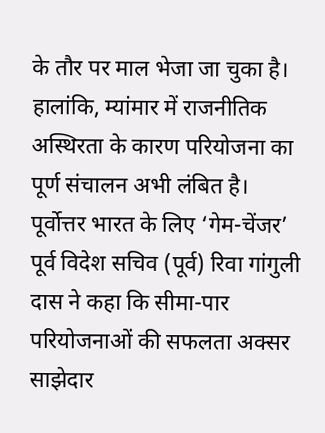के तौर पर माल भेजा जा चुका है। हालांकि, म्यांमार में राजनीतिक अस्थिरता के कारण परियोजना का पूर्ण संचालन अभी लंबित है।
पूर्वोत्तर भारत के लिए ‘गेम-चेंजर’
पूर्व विदेश सचिव (पूर्व) रिवा गांगुली दास ने कहा कि सीमा-पार परियोजनाओं की सफलता अक्सर साझेदार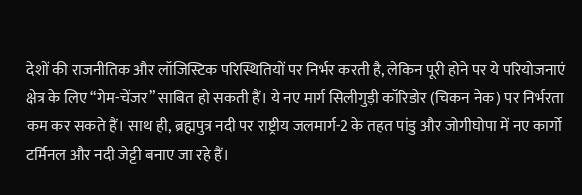देशों की राजनीतिक और लॉजिस्टिक परिस्थितियों पर निर्भर करती है, लेकिन पूरी होने पर ये परियोजनाएं क्षेत्र के लिए “गेम-चेंजर” साबित हो सकती हैं। ये नए मार्ग सिलीगुड़ी कॉरिडोर (चिकन नेक) पर निर्भरता कम कर सकते हैं। साथ ही, ब्रह्मपुत्र नदी पर राष्ट्रीय जलमार्ग-2 के तहत पांडु और जोगीघोपा में नए कार्गो टर्मिनल और नदी जेट्टी बनाए जा रहे हैं।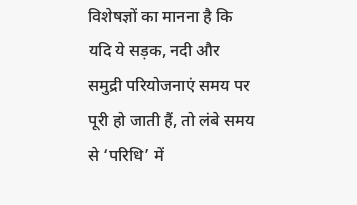विशेषज्ञों का मानना है कि यदि ये सड़क, नदी और समुद्री परियोजनाएं समय पर पूरी हो जाती हैं, तो लंबे समय से ‘परिधि’ में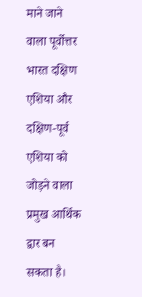माने जाने वाला पूर्वोत्तर भारत दक्षिण एशिया और दक्षिण-पूर्व एशिया को जोड़ने वाला प्रमुख आर्थिक द्वार बन सकता है।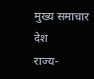मुख्य समाचार
देश
राज्य-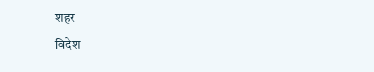शहर
विदेश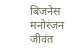बिजनेस
मनोरंजन
जीवंत